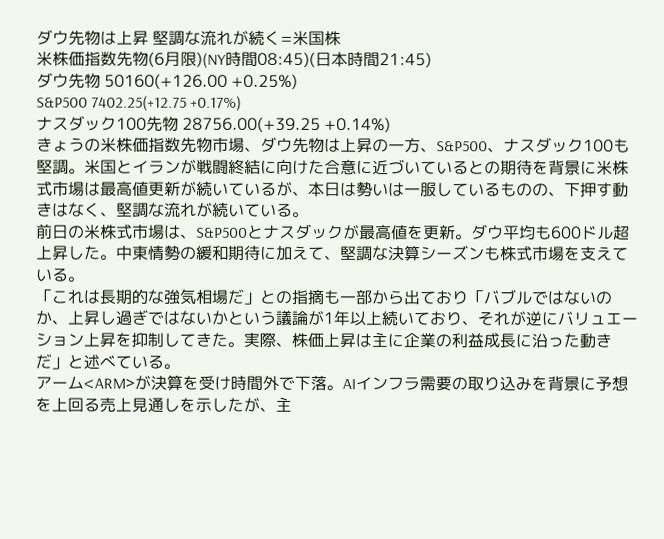ダウ先物は上昇 堅調な流れが続く=米国株
米株価指数先物(6月限)(NY時間08:45)(日本時間21:45)
ダウ先物 50160(+126.00 +0.25%)
S&P500 7402.25(+12.75 +0.17%)
ナスダック100先物 28756.00(+39.25 +0.14%)
きょうの米株価指数先物市場、ダウ先物は上昇の一方、S&P500、ナスダック100も堅調。米国とイランが戦闘終結に向けた合意に近づいているとの期待を背景に米株式市場は最高値更新が続いているが、本日は勢いは一服しているものの、下押す動きはなく、堅調な流れが続いている。
前日の米株式市場は、S&P500とナスダックが最高値を更新。ダウ平均も600ドル超上昇した。中東情勢の緩和期待に加えて、堅調な決算シーズンも株式市場を支えている。
「これは長期的な強気相場だ」との指摘も一部から出ており「バブルではないのか、上昇し過ぎではないかという議論が1年以上続いており、それが逆にバリュエーション上昇を抑制してきた。実際、株価上昇は主に企業の利益成長に沿った動きだ」と述べている。
アーム<ARM>が決算を受け時間外で下落。AIインフラ需要の取り込みを背景に予想を上回る売上見通しを示したが、主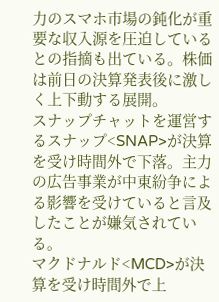力のスマホ市場の鈍化が重要な収入源を圧迫しているとの指摘も出ている。株価は前日の決算発表後に激しく上下動する展開。
スナップチャットを運営するスナップ<SNAP>が決算を受け時間外で下落。主力の広告事業が中東紛争による影響を受けていると言及したことが嫌気されている。
マクドナルド<MCD>が決算を受け時間外で上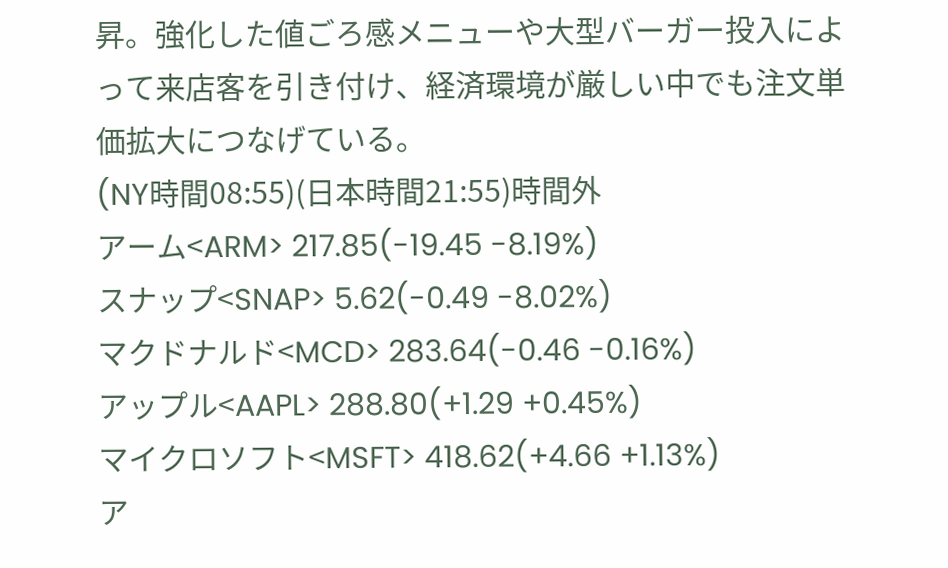昇。強化した値ごろ感メニューや大型バーガー投入によって来店客を引き付け、経済環境が厳しい中でも注文単価拡大につなげている。
(NY時間08:55)(日本時間21:55)時間外
アーム<ARM> 217.85(-19.45 -8.19%)
スナップ<SNAP> 5.62(-0.49 -8.02%)
マクドナルド<MCD> 283.64(-0.46 -0.16%)
アップル<AAPL> 288.80(+1.29 +0.45%)
マイクロソフト<MSFT> 418.62(+4.66 +1.13%)
ア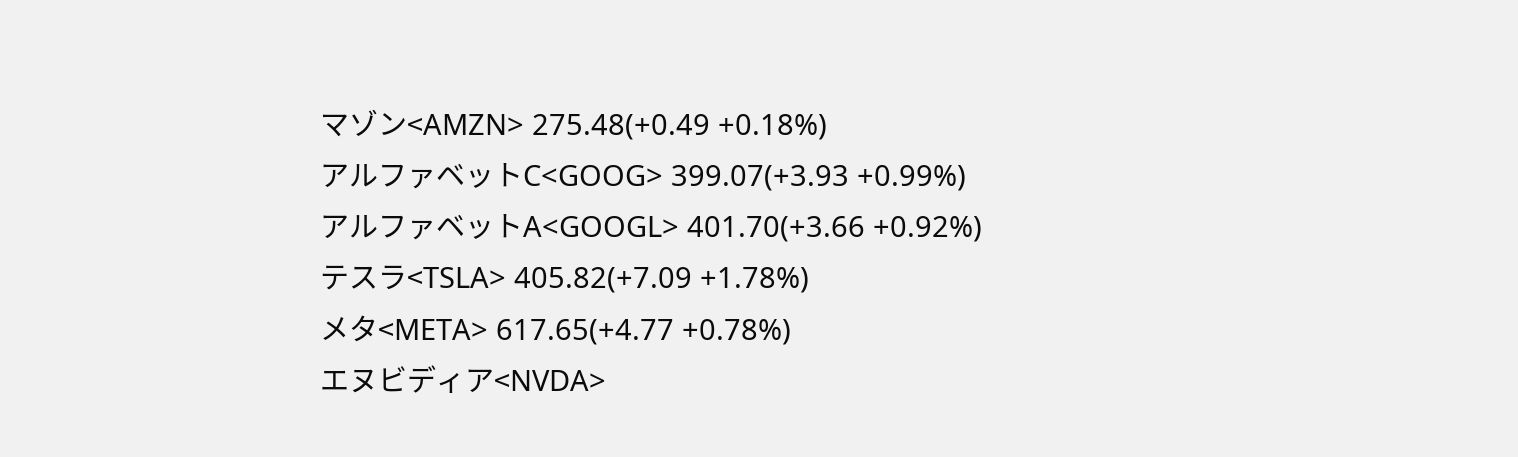マゾン<AMZN> 275.48(+0.49 +0.18%)
アルファベットC<GOOG> 399.07(+3.93 +0.99%)
アルファベットA<GOOGL> 401.70(+3.66 +0.92%)
テスラ<TSLA> 405.82(+7.09 +1.78%)
メタ<META> 617.65(+4.77 +0.78%)
エヌビディア<NVDA>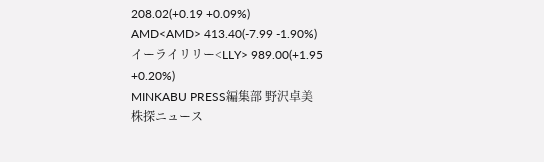208.02(+0.19 +0.09%)
AMD<AMD> 413.40(-7.99 -1.90%)
イーライリリー<LLY> 989.00(+1.95 +0.20%)
MINKABU PRESS編集部 野沢卓美
株探ニュース